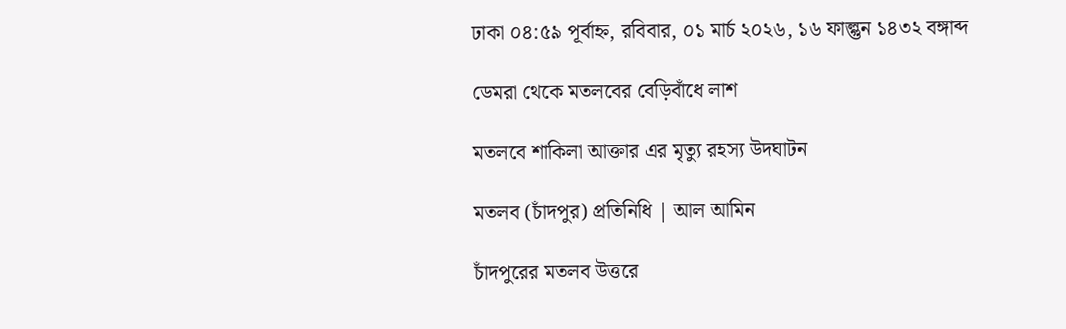ঢাকা ০৪:৫৯ পূর্বাহ্ন, রবিবার, ০১ মার্চ ২০২৬, ১৬ ফাল্গুন ১৪৩২ বঙ্গাব্দ

ডেমরা থেকে মতলবের বেড়িবাঁধে লাশ

মতলবে শাকিলা আক্তার এর মৃত্যু রহস্য উদঘাটন

মতলব (চাঁদপুর) প্রতিনিধি | আল আমিন

চাঁদপুরের মতলব উত্তরে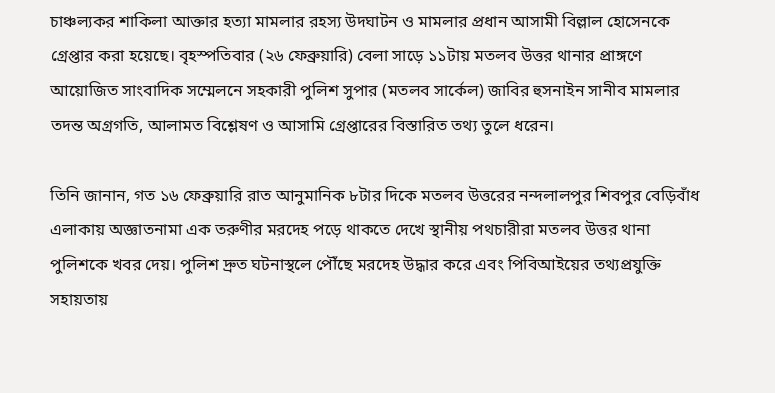চাঞ্চল্যকর শাকিলা আক্তার হত্যা মামলার রহস্য উদঘাটন ও মামলার প্রধান আসামী বিল্লাল হোসেনকে গ্রেপ্তার করা হয়েছে। বৃহস্পতিবার (২৬ ফেব্রুয়ারি) বেলা সাড়ে ১১টায় মতলব উত্তর থানার প্রাঙ্গণে আয়োজিত সাংবাদিক সম্মেলনে সহকারী পুলিশ সুপার (মতলব সার্কেল) জাবির হুসনাইন সানীব মামলার তদন্ত অগ্রগতি, আলামত বিশ্লেষণ ও আসামি গ্রেপ্তারের বিস্তারিত তথ্য তুলে ধরেন।

তিনি জানান, গত ১৬ ফেব্রুয়ারি রাত আনুমানিক ৮টার দিকে মতলব উত্তরের নন্দলালপুর শিবপুর বেড়িবাঁধ এলাকায় অজ্ঞাতনামা এক তরুণীর মরদেহ পড়ে থাকতে দেখে স্থানীয় পথচারীরা মতলব উত্তর থানা পুলিশকে খবর দেয়। পুলিশ দ্রুত ঘটনাস্থলে পৌঁছে মরদেহ উদ্ধার করে এবং পিবিআইয়ের তথ্যপ্রযুক্তি সহায়তায়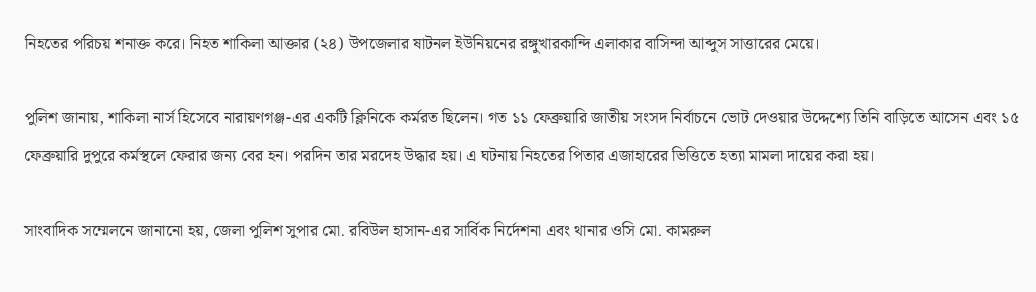নিহতের পরিচয় শনাক্ত করে। নিহত শাকিলা আক্তার (২৪) উপজেলার ষাটনল ইউনিয়নের রঙ্গুখারকান্দি এলাকার বাসিন্দা আব্দুস সাত্তারের মেয়ে।

পুলিশ জানায়, শাকিলা নার্স হিসেবে নারায়ণগঞ্জ-এর একটি ক্লিনিকে কর্মরত ছিলেন। গত ১১ ফেব্রুয়ারি জাতীয় সংসদ নির্বাচনে ভোট দেওয়ার উদ্দেশ্যে তিনি বাড়িতে আসেন এবং ১৫ ফেব্রুয়ারি দুপুরে কর্মস্থলে ফেরার জন্য বের হন। পরদিন তার মরদেহ উদ্ধার হয়। এ ঘটনায় নিহতের পিতার এজাহারের ভিত্তিতে হত্যা মামলা দায়ের করা হয়।

সাংবাদিক সম্মেলনে জানানো হয়, জেলা পুলিশ সুপার মো. রবিউল হাসান-এর সার্বিক নির্দেশনা এবং থানার ওসি মো. কামরুল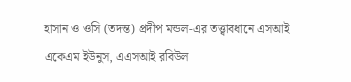হাসান ও ওসি (তদন্ত) প্রদীপ মন্ডল-এর তত্ত্বাবধানে এসআই একেএম ইউনুস, এএসআই রবিউল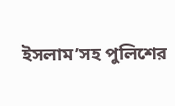ইসলাম’সহ পুলিশের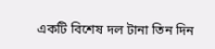একটি বিশেষ দল টানা তিন দিন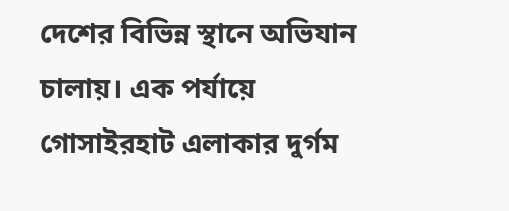দেশের বিভিন্ন স্থানে অভিযান চালায়। এক পর্যায়ে গোসাইরহাট এলাকার দুর্গম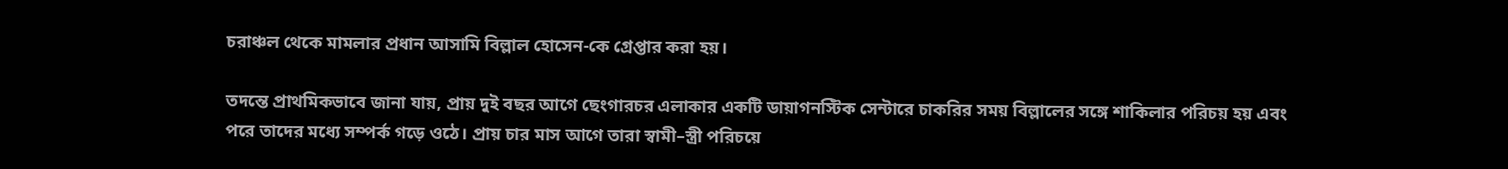চরাঞ্চল থেকে মামলার প্রধান আসামি বিল্লাল হোসেন-কে গ্রেপ্তার করা হয়।

তদন্তে প্রাথমিকভাবে জানা যায়, প্রায় দুই বছর আগে ছেংগারচর এলাকার একটি ডায়াগনস্টিক সেন্টারে চাকরির সময় বিল্লালের সঙ্গে শাকিলার পরিচয় হয় এবং পরে তাদের মধ্যে সম্পর্ক গড়ে ওঠে। প্রায় চার মাস আগে তারা স্বামী–স্ত্রী পরিচয়ে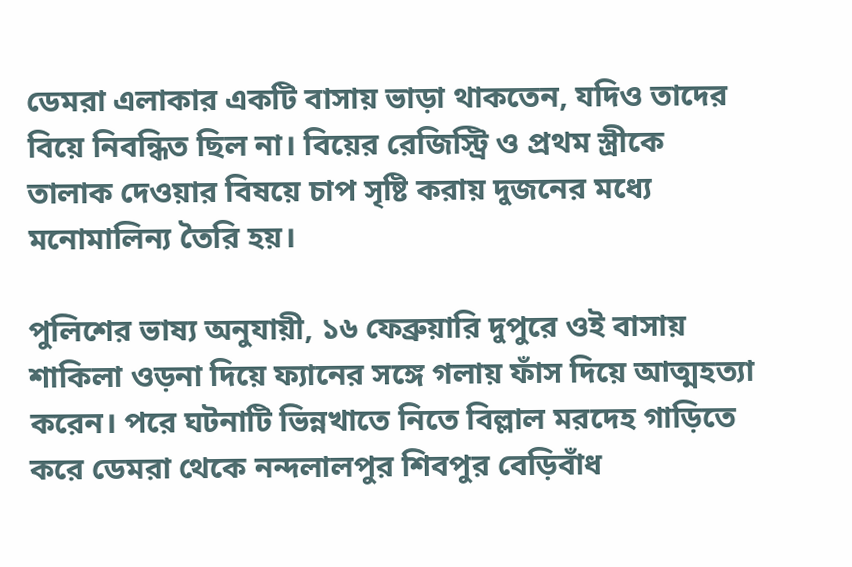ডেমরা এলাকার একটি বাসায় ভাড়া থাকতেন, যদিও তাদের বিয়ে নিবন্ধিত ছিল না। বিয়ের রেজিস্ট্রি ও প্রথম স্ত্রীকে তালাক দেওয়ার বিষয়ে চাপ সৃষ্টি করায় দুজনের মধ্যে মনোমালিন্য তৈরি হয়।

পুলিশের ভাষ্য অনুযায়ী, ১৬ ফেব্রুয়ারি দুপুরে ওই বাসায় শাকিলা ওড়না দিয়ে ফ্যানের সঙ্গে গলায় ফাঁস দিয়ে আত্মহত্যা করেন। পরে ঘটনাটি ভিন্নখাতে নিতে বিল্লাল মরদেহ গাড়িতে করে ডেমরা থেকে নন্দলালপুর শিবপুর বেড়িবাঁধ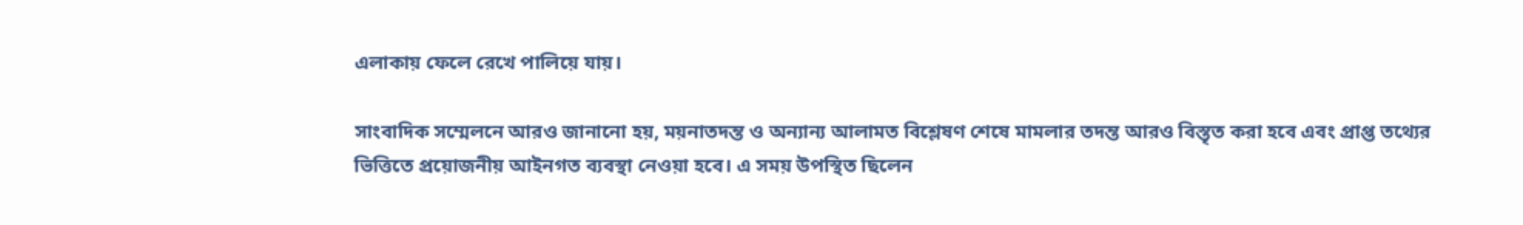এলাকায় ফেলে রেখে পালিয়ে যায়।

সাংবাদিক সম্মেলনে আরও জানানো হয়, ময়নাতদন্ত ও অন্যান্য আলামত বিশ্লেষণ শেষে মামলার তদন্ত আরও বিস্তৃত করা হবে এবং প্রাপ্ত তথ্যের ভিত্তিতে প্রয়োজনীয় আইনগত ব্যবস্থা নেওয়া হবে। এ সময় উপস্থিত ছিলেন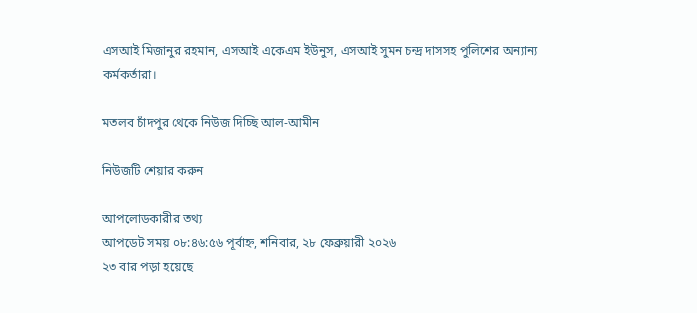এসআই মিজানুর রহমান, এসআই একেএম ইউনুস, এসআই সুমন চন্দ্র দাসসহ পুলিশের অন্যান্য কর্মকর্তারা।

মতলব চাঁদপুর থেকে নিউজ দিচ্ছি আল-আমীন

নিউজটি শেয়ার করুন

আপলোডকারীর তথ্য
আপডেট সময় ০৮:৪৬:৫৬ পূর্বাহ্ন, শনিবার, ২৮ ফেব্রুয়ারী ২০২৬
২৩ বার পড়া হয়েছে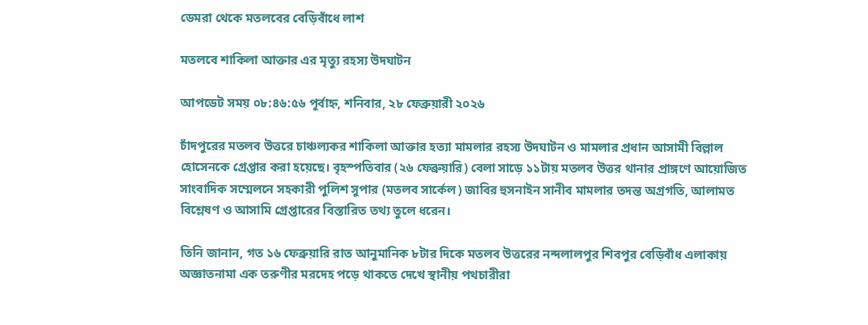ডেমরা থেকে মতলবের বেড়িবাঁধে লাশ

মতলবে শাকিলা আক্তার এর মৃত্যু রহস্য উদঘাটন

আপডেট সময় ০৮:৪৬:৫৬ পূর্বাহ্ন, শনিবার, ২৮ ফেব্রুয়ারী ২০২৬

চাঁদপুরের মতলব উত্তরে চাঞ্চল্যকর শাকিলা আক্তার হত্যা মামলার রহস্য উদঘাটন ও মামলার প্রধান আসামী বিল্লাল হোসেনকে গ্রেপ্তার করা হয়েছে। বৃহস্পতিবার (২৬ ফেব্রুয়ারি) বেলা সাড়ে ১১টায় মতলব উত্তর থানার প্রাঙ্গণে আয়োজিত সাংবাদিক সম্মেলনে সহকারী পুলিশ সুপার (মতলব সার্কেল) জাবির হুসনাইন সানীব মামলার তদন্ত অগ্রগতি, আলামত বিশ্লেষণ ও আসামি গ্রেপ্তারের বিস্তারিত তথ্য তুলে ধরেন।

তিনি জানান, গত ১৬ ফেব্রুয়ারি রাত আনুমানিক ৮টার দিকে মতলব উত্তরের নন্দলালপুর শিবপুর বেড়িবাঁধ এলাকায় অজ্ঞাতনামা এক তরুণীর মরদেহ পড়ে থাকতে দেখে স্থানীয় পথচারীরা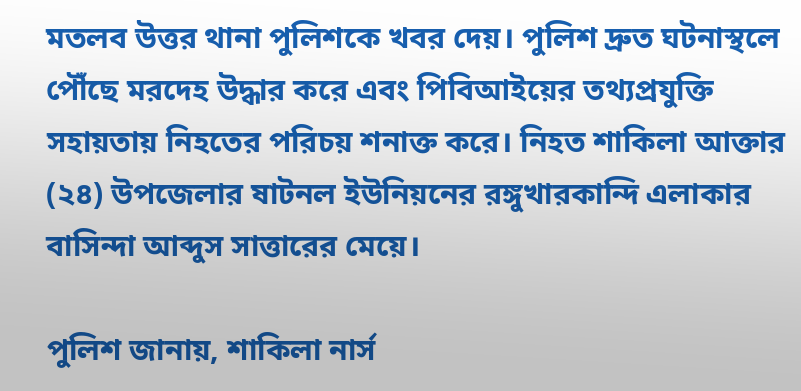মতলব উত্তর থানা পুলিশকে খবর দেয়। পুলিশ দ্রুত ঘটনাস্থলে পৌঁছে মরদেহ উদ্ধার করে এবং পিবিআইয়ের তথ্যপ্রযুক্তি সহায়তায় নিহতের পরিচয় শনাক্ত করে। নিহত শাকিলা আক্তার (২৪) উপজেলার ষাটনল ইউনিয়নের রঙ্গুখারকান্দি এলাকার বাসিন্দা আব্দুস সাত্তারের মেয়ে।

পুলিশ জানায়, শাকিলা নার্স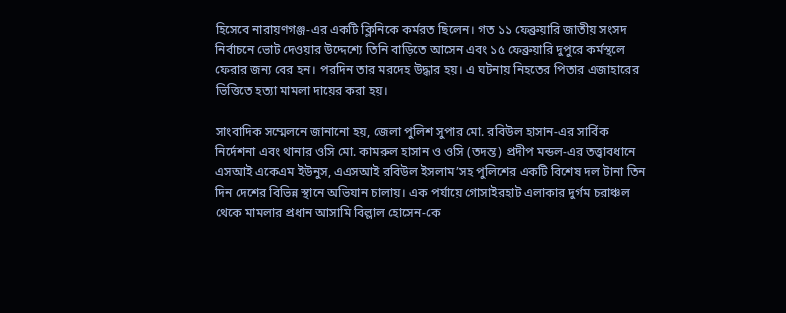হিসেবে নারায়ণগঞ্জ-এর একটি ক্লিনিকে কর্মরত ছিলেন। গত ১১ ফেব্রুয়ারি জাতীয় সংসদ নির্বাচনে ভোট দেওয়ার উদ্দেশ্যে তিনি বাড়িতে আসেন এবং ১৫ ফেব্রুয়ারি দুপুরে কর্মস্থলে ফেরার জন্য বের হন। পরদিন তার মরদেহ উদ্ধার হয়। এ ঘটনায় নিহতের পিতার এজাহারের ভিত্তিতে হত্যা মামলা দায়ের করা হয়।

সাংবাদিক সম্মেলনে জানানো হয়, জেলা পুলিশ সুপার মো. রবিউল হাসান-এর সার্বিক নির্দেশনা এবং থানার ওসি মো. কামরুল হাসান ও ওসি (তদন্ত) প্রদীপ মন্ডল-এর তত্ত্বাবধানে এসআই একেএম ইউনুস, এএসআই রবিউল ইসলাম’সহ পুলিশের একটি বিশেষ দল টানা তিন দিন দেশের বিভিন্ন স্থানে অভিযান চালায়। এক পর্যায়ে গোসাইরহাট এলাকার দুর্গম চরাঞ্চল থেকে মামলার প্রধান আসামি বিল্লাল হোসেন-কে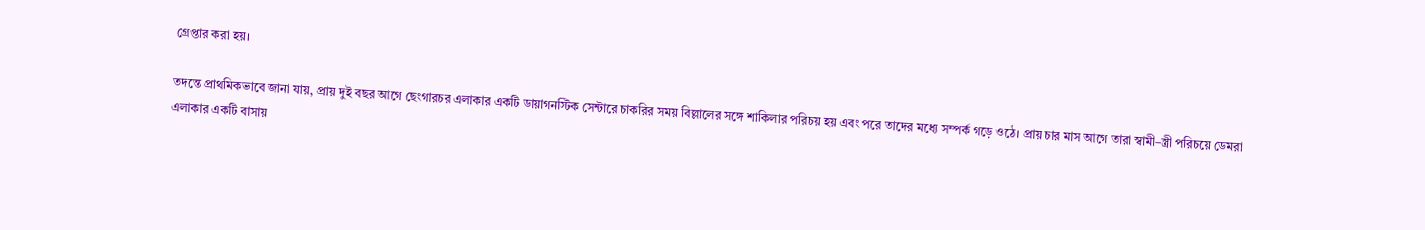গ্রেপ্তার করা হয়।

তদন্তে প্রাথমিকভাবে জানা যায়, প্রায় দুই বছর আগে ছেংগারচর এলাকার একটি ডায়াগনস্টিক সেন্টারে চাকরির সময় বিল্লালের সঙ্গে শাকিলার পরিচয় হয় এবং পরে তাদের মধ্যে সম্পর্ক গড়ে ওঠে। প্রায় চার মাস আগে তারা স্বামী–স্ত্রী পরিচয়ে ডেমরা এলাকার একটি বাসায়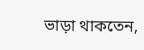ভাড়া থাকতেন,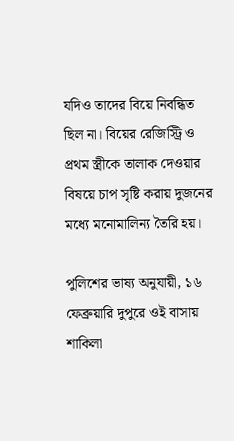যদিও তাদের বিয়ে নিবন্ধিত ছিল না। বিয়ের রেজিস্ট্রি ও প্রথম স্ত্রীকে তালাক দেওয়ার বিষয়ে চাপ সৃষ্টি করায় দুজনের মধ্যে মনোমালিন্য তৈরি হয়।

পুলিশের ভাষ্য অনুযায়ী, ১৬ ফেব্রুয়ারি দুপুরে ওই বাসায় শাকিলা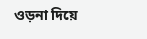ওড়না দিয়ে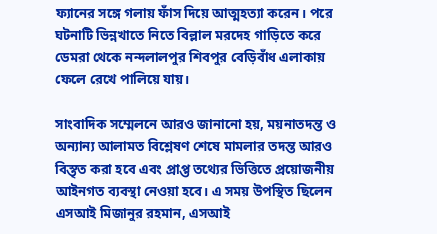ফ্যানের সঙ্গে গলায় ফাঁস দিয়ে আত্মহত্যা করেন। পরে ঘটনাটি ভিন্নখাতে নিতে বিল্লাল মরদেহ গাড়িতে করে ডেমরা থেকে নন্দলালপুর শিবপুর বেড়িবাঁধ এলাকায় ফেলে রেখে পালিয়ে যায়।

সাংবাদিক সম্মেলনে আরও জানানো হয়, ময়নাতদন্ত ও অন্যান্য আলামত বিশ্লেষণ শেষে মামলার তদন্ত আরও বিস্তৃত করা হবে এবং প্রাপ্ত তথ্যের ভিত্তিতে প্রয়োজনীয় আইনগত ব্যবস্থা নেওয়া হবে। এ সময় উপস্থিত ছিলেন এসআই মিজানুর রহমান, এসআই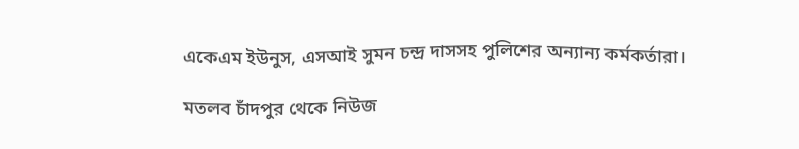একেএম ইউনুস, এসআই সুমন চন্দ্র দাসসহ পুলিশের অন্যান্য কর্মকর্তারা।

মতলব চাঁদপুর থেকে নিউজ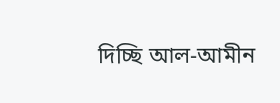দিচ্ছি আল-আমীন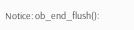Notice: ob_end_flush():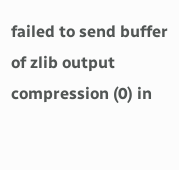failed to send buffer of zlib output compression (0) in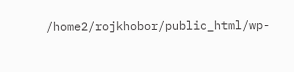/home2/rojkhobor/public_html/wp-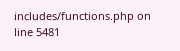includes/functions.php on line 5481